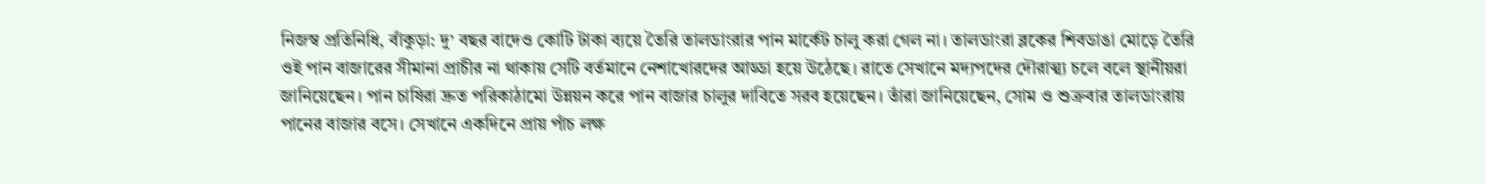নিজস্ব প্রতিনিধি, বাঁকুড়া: দু’ বছর বাদেও কোটি টাকা ব্যয়ে তৈরি তালডাংরার পান মার্কেট চালু করা গেল না। তালডাংরা ব্লকের শিবডাঙা মোড়ে তৈরি ওই পান বাজারের সীমানা প্রাচীর না থাকায় সেটি বর্তমানে নেশাখোরদের আড্ডা হয়ে উঠেছে। রাতে সেখানে মদ্যপদের দৌরাত্ম্য চলে বলে স্থানীয়রা জানিয়েছেন। পান চাষিরা দ্রুত পরিকাঠামো উন্নয়ন করে পান বাজার চালুর দাবিতে সরব হয়েছেন। তাঁরা জানিয়েছেন, সোম ও শুক্রবার তালডাংরায় পানের বাজার বসে। সেখানে একদিনে প্রায় পাঁচ লক্ষ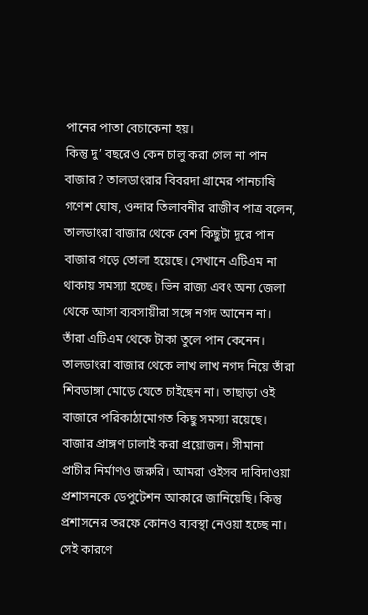পানের পাতা বেচাকেনা হয়।
কিন্তু দু’ বছরেও কেন চালু করা গেল না পান বাজার? তালডাংরার বিবরদা গ্রামের পানচাষি গণেশ ঘোষ, ওন্দার তিলাবনীর রাজীব পাত্র বলেন, তালডাংরা বাজার থেকে বেশ কিছুটা দূরে পান বাজার গড়ে তোলা হয়েছে। সেখানে এটিএম না থাকায় সমস্যা হচ্ছে। ভিন রাজ্য এবং অন্য জেলা থেকে আসা ব্যবসায়ীরা সঙ্গে নগদ আনেন না। তাঁরা এটিএম থেকে টাকা তুলে পান কেনেন। তালডাংরা বাজার থেকে লাখ লাখ নগদ নিয়ে তাঁরা শিবডাঙ্গা মোড়ে যেতে চাইছেন না। তাছাড়া ওই বাজারে পরিকাঠামোগত কিছু সমস্যা রয়েছে। বাজার প্রাঙ্গণ ঢালাই করা প্রয়োজন। সীমানা প্রাচীর নির্মাণও জরুরি। আমরা ওইসব দাবিদাওয়া প্রশাসনকে ডেপুটেশন আকারে জানিয়েছি। কিন্তু প্রশাসনের তরফে কোনও ব্যবস্থা নেওয়া হচ্ছে না। সেই কারণে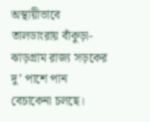অস্থায়ীভাবে তালডাংরায় বাঁকুড়া-ঝাড়গ্রাম রাজ্য সড়কের দু’ পাশে পান বেচাকেনা চলছে।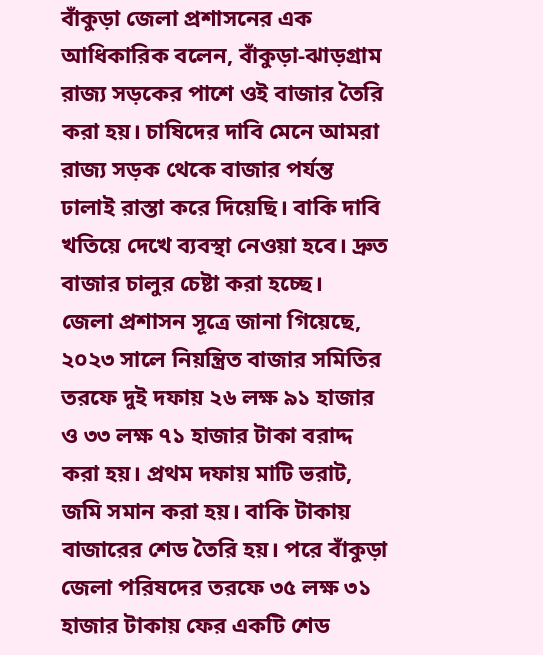বাঁকুড়া জেলা প্রশাসনের এক আধিকারিক বলেন, বাঁকুড়া-ঝাড়গ্রাম রাজ্য সড়কের পাশে ওই বাজার তৈরি করা হয়। চাষিদের দাবি মেনে আমরা রাজ্য সড়ক থেকে বাজার পর্যন্ত ঢালাই রাস্তা করে দিয়েছি। বাকি দাবি খতিয়ে দেখে ব্যবস্থা নেওয়া হবে। দ্রুত বাজার চালুর চেষ্টা করা হচ্ছে।
জেলা প্রশাসন সূত্রে জানা গিয়েছে, ২০২৩ সালে নিয়ন্ত্রিত বাজার সমিতির তরফে দুই দফায় ২৬ লক্ষ ৯১ হাজার ও ৩৩ লক্ষ ৭১ হাজার টাকা বরাদ্দ করা হয়। প্রথম দফায় মাটি ভরাট, জমি সমান করা হয়। বাকি টাকায় বাজারের শেড তৈরি হয়। পরে বাঁকুড়া জেলা পরিষদের তরফে ৩৫ লক্ষ ৩১ হাজার টাকায় ফের একটি শেড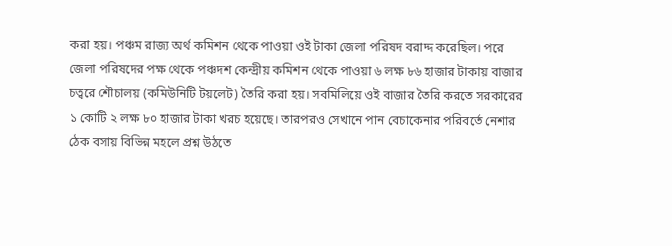করা হয়। পঞ্চম রাজ্য অর্থ কমিশন থেকে পাওয়া ওই টাকা জেলা পরিষদ বরাদ্দ করেছিল। পরে জেলা পরিষদের পক্ষ থেকে পঞ্চদশ কেন্দ্রীয় কমিশন থেকে পাওয়া ৬ লক্ষ ৮৬ হাজার টাকায় বাজার চত্বরে শৌচালয় (কমিউনিটি টয়লেট) তৈরি করা হয়। সবমিলিয়ে ওই বাজার তৈরি করতে সরকারের ১ কোটি ২ লক্ষ ৮০ হাজার টাকা খরচ হয়েছে। তারপরও সেখানে পান বেচাকেনার পরিবর্তে নেশার ঠেক বসায় বিভিন্ন মহলে প্রশ্ন উঠতে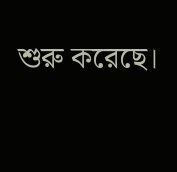শুরু করেছে।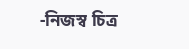-নিজস্ব চিত্র